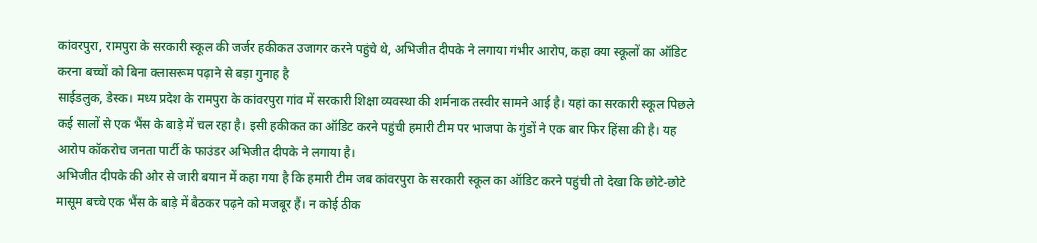कांवरपुरा, रामपुरा के सरकारी स्कूल की जर्जर हकीकत उजागर करने पहुंचे थे, अभिजीत दीपके ने लगाया गंभीर आरोप, कहा क्या स्कूलों का ऑडिट करना बच्चों को बिना क्लासरूम पढ़ाने से बड़ा गुनाह है
साईडलुक, डेस्क। मध्य प्रदेश के रामपुरा के कांवरपुरा गांव में सरकारी शिक्षा व्यवस्था की शर्मनाक तस्वीर सामने आई है। यहां का सरकारी स्कूल पिछले कई सालों से एक भैंस के बाड़े में चल रहा है। इसी हकीकत का ऑडिट करने पहुंची हमारी टीम पर भाजपा के गुंडों ने एक बार फिर हिंसा की है। यह आरोप कॉकरोच जनता पार्टी के फाउंडर अभिजीत दीपके ने लगाया है।
अभिजीत दीपके की ओर से जारी बयान में कहा गया है कि हमारी टीम जब कांवरपुरा के सरकारी स्कूल का ऑडिट करने पहुंची तो देखा कि छोटे-छोटे मासूम बच्चे एक भैंस के बाड़े में बैठकर पढ़ने को मजबूर हैं। न कोई ठीक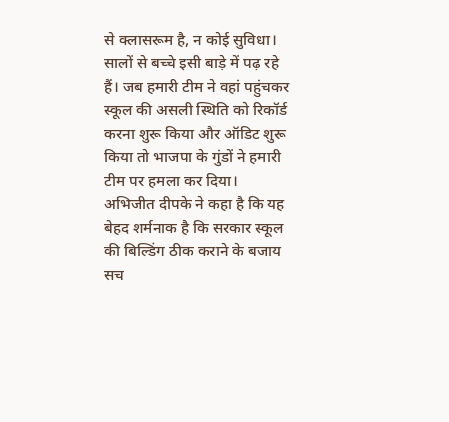से क्लासरूम है, न कोई सुविधा। सालों से बच्चे इसी बाड़े में पढ़ रहे हैं। जब हमारी टीम ने वहां पहुंचकर स्कूल की असली स्थिति को रिकॉर्ड करना शुरू किया और ऑडिट शुरू किया तो भाजपा के गुंडों ने हमारी टीम पर हमला कर दिया।
अभिजीत दीपके ने कहा है कि यह बेहद शर्मनाक है कि सरकार स्कूल की बिल्डिंग ठीक कराने के बजाय सच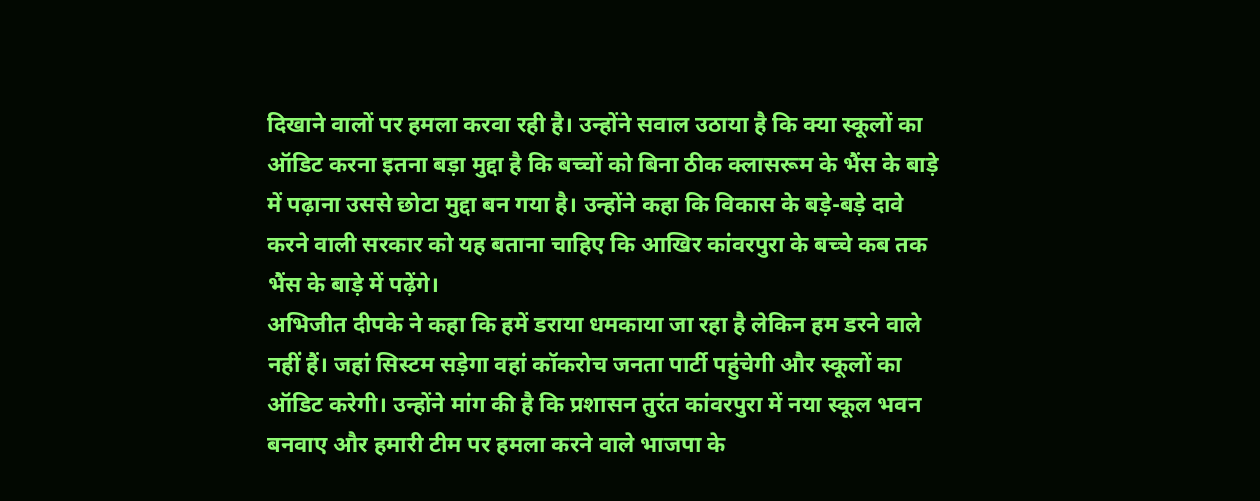दिखाने वालों पर हमला करवा रही है। उन्होंने सवाल उठाया है कि क्या स्कूलों का ऑडिट करना इतना बड़ा मुद्दा है कि बच्चों को बिना ठीक क्लासरूम के भैंस के बाड़े में पढ़ाना उससे छोटा मुद्दा बन गया है। उन्होंने कहा कि विकास के बड़े-बड़े दावे करने वाली सरकार को यह बताना चाहिए कि आखिर कांवरपुरा के बच्चे कब तक भैंस के बाड़े में पढ़ेंगे।
अभिजीत दीपके ने कहा कि हमें डराया धमकाया जा रहा है लेकिन हम डरने वाले नहीं हैं। जहां सिस्टम सड़ेगा वहां कॉकरोच जनता पार्टी पहुंचेगी और स्कूलों का ऑडिट करेगी। उन्होंने मांग की है कि प्रशासन तुरंत कांवरपुरा में नया स्कूल भवन बनवाए और हमारी टीम पर हमला करने वाले भाजपा के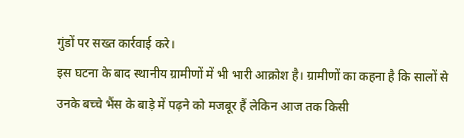गुंडों पर सख्त कार्रवाई करे।
इस घटना के बाद स्थानीय ग्रामीणों में भी भारी आक्रोश है। ग्रामीणों का कहना है कि सालों से उनके बच्चे भैंस के बाड़े में पढ़ने को मजबूर हैं लेकिन आज तक किसी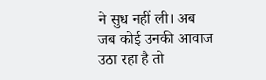ने सुध नहीं ली। अब जब कोई उनकी आवाज उठा रहा है तो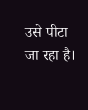उसे पीटा जा रहा है।